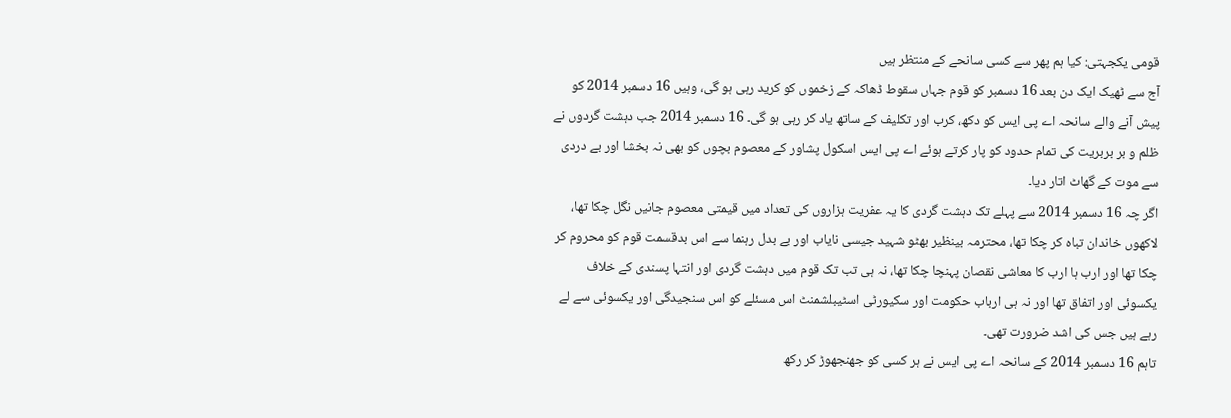قومی یکجہتی: کیا ہم پھر سے کسی سانحے کے منتظر ہیں
آج سے ٹھیک ایک دن بعد 16 دسمبر کو قوم جہاں سقوط ڈھاکہ کے زخموں کو کرید رہی ہو گی، وہیں 16 دسمبر 2014 کو پیش آنے والے سانحہ اے پی ایس کو دکھ، کرب اور تکلیف کے ساتھ یاد کر رہی ہو گی۔ 16 دسمبر 2014 جب دہشت گردوں نے ظلم و بر بربریت کی تمام حدود کو پار کرتے ہوئے اے پی ایس اسکول پشاور کے معصوم بچوں کو بھی نہ بخشا اور بے دردی سے موت کے گھاٹ اتار دیا۔
اگر چہ 16 دسمبر 2014 سے پہلے تک دہشت گردی کا یہ عفریت ہزاروں کی تعداد میں قیمتی معصوم جانیں نگل چکا تھا، لاکھوں خاندان تباہ کر چکا تھا، محترمہ بینظیر بھٹو شہید جیسی نایاب اور بے بدل رہنما سے اس بدقسمت قوم کو محروم کر چکا تھا اور ارب ہا ارب کا معاشی نقصان پہنچا چکا تھا، نہ ہی تب تک قوم میں دہشت گردی اور انتہا پسندی کے خلاف یکسوئی اور اتفاق تھا اور نہ ہی ارباب حکومت اور سکیورٹی اسٹیبلشمنٹ اس مسئلے کو اس سنجیدگی اور یکسوئی سے لے رہے ہیں جس کی اشد ضرورت تھی۔
تاہم 16 دسمبر 2014 کے سانحہ اے پی ایس نے ہر کسی کو جھنجھوڑ کر رکھ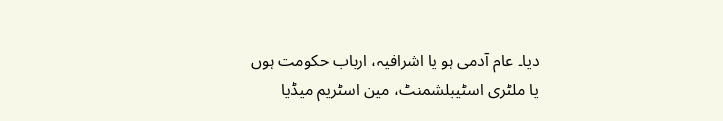دیا۔ عام آدمی ہو یا اشرافیہ، ارباب حکومت ہوں یا ملٹری اسٹیبلشمنٹ، مین اسٹریم میڈیا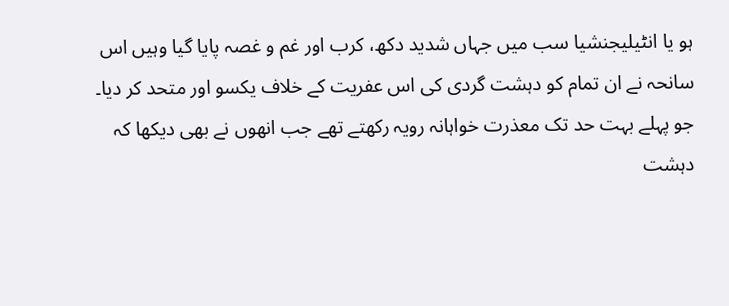ہو یا انٹیلیجنشیا سب میں جہاں شدید دکھ، کرب اور غم و غصہ پایا گیا وہیں اس سانحہ نے ان تمام کو دہشت گردی کی اس عفریت کے خلاف یکسو اور متحد کر دیا۔ جو پہلے بہت حد تک معذرت خواہانہ رویہ رکھتے تھے جب انھوں نے بھی دیکھا کہ دہشت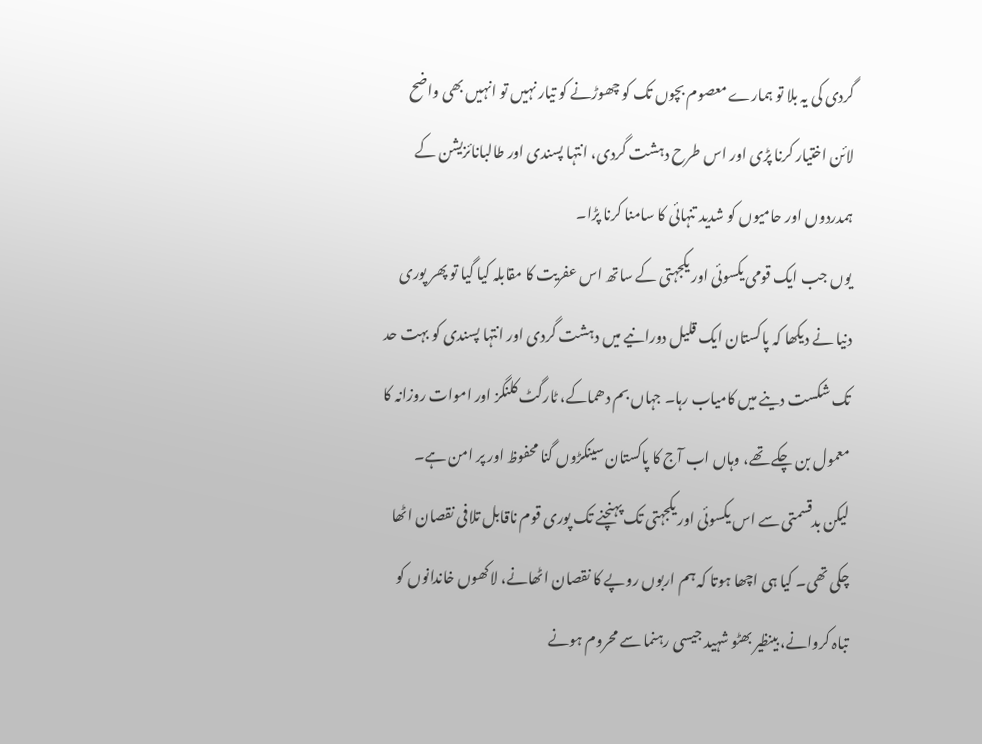گردی کی یہ بلا تو ہمارے معصوم بچوں تک کو چھوڑنے کو تیار نہیں تو انہیں بھی واضح لائن اختیار کرنا پڑی اور اس طرح دہشت گردی، انتہا پسندی اور طالبانائزیشن کے ہمدردوں اور حامیوں کو شدید تنہائی کا سامنا کرنا پڑا۔
یوں جب ایک قومی یکسوئی اور یکجہتی کے ساتھ اس عفریت کا مقابلہ کیا گیا تو پھر پوری دنیا نے دیکھا کہ پاکستان ایک قلیل دورانیے میں دہشت گردی اور انتہا پسندی کو بہت حد تک شکست دینے میں کامیاب رہا۔ جہاں بم دھماکے، ٹارگٹ کلنگز اور اموات روزانہ کا معمول بن چکے تھے، وہاں اب آج کا پاکستان سینکڑوں گنا محفوظ اور پر امن ہے۔
لیکن بدقسمتی سے اس یکسوئی اور یکجہتی تک پہنچنے تک پوری قوم ناقابل تلافی نقصان اٹھا چکی تھی۔ کیا ہی اچھا ہوتا کہ ہم اربوں روپے کا نقصان اٹھانے، لاکھوں خاندانوں کو تباہ کروانے، بینظیر بھٹو شہید جیسی رہنما سے محروم ہونے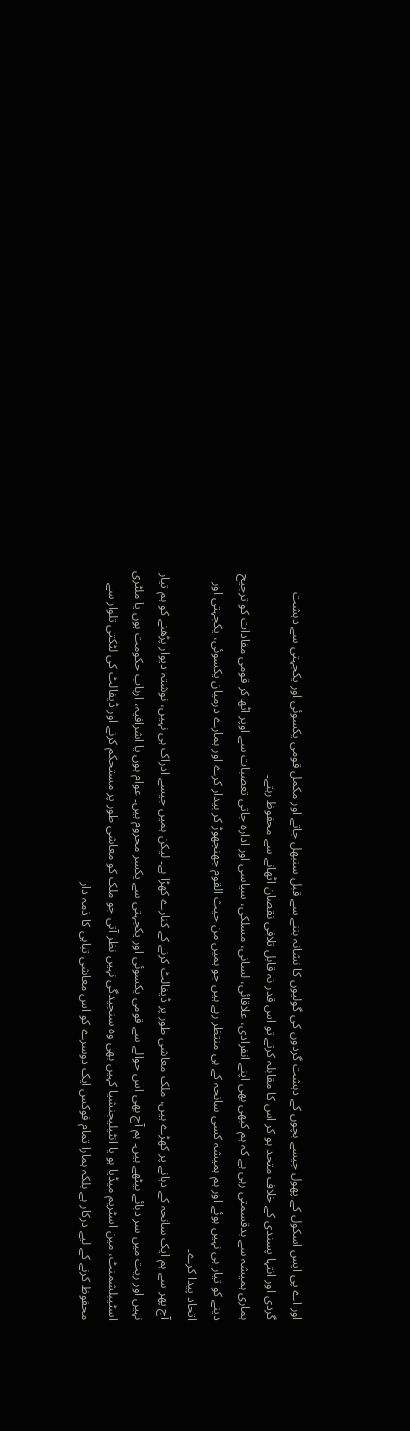اور اے پی ایس اسکول کے پھول جیسے بچوں کے دہشت گردوں کی گولیوں کا نشانہ بننے سے قبل سنبھل جاتے اور مکمل قومی یکسوئی اور یکجہتی سے دہشت گردی اور انتہا پسندی کے خلاف متحد ہو کر اس کا مقابلہ کرتے تو اس قدر نہ قابل تلافی نقصان اٹھانے سے محفوظ رہتے۔
ہماری ہمیشہ سے بدقسمتی رہی ہے کہ ہم کبھی بھی اپنے انفرادی، علاقائی، لسانی، مسلکی، سیاسی اور ادارہ جاتی تعصبات سے اوپر اٹھ کر قومی مفادات کو ترجیح دینے کو تیار ہی نہیں ہوئے اور ہم ہمیشہ کسی سانحہ کے ہی منتظر رہے ہیں جو ہمیں من حیث القوم جھنجھوڑ کر بیدار کرے اور ہمارے درمیان یکسوئی، یکجہتی اور اتحاد پیدا کرے۔
آج پھر سے ہم ایک سانحہ کے دہانے پر کھڑے ہیں، ملک معاشی طور پر ڈیفالٹ کرنے کے کنارے کھڑا ہے۔ لیکن ہمیں جیسے ادراک ہی نہیں، نوشتہ دیوار پڑھنے کو ہم تیار نہیں اور ریت میں سر دبائے بیٹھے ہیں۔ ہم آج بھی اس حوالے سے قومی یکسوئی اور یکجہتی سے یکسر محروم ہیں۔ عوام ہوں یا اشرافیہ، ارباب حکومت ہوں یا ملٹری اسٹیبلشمنٹ، مین اسٹریم میڈیا ہو یا انٹیلیجنشیا کہیں بھی وہ سنجیدگی نہیں نظر آتی جو ملک کو معاشی طور پر مستحکم کرنے اور ڈیفالٹ کی لٹکتی تلوار سے محفوظ کرنے کے لیے درکار ہے بلکہ ہمارا تمام فوکس ایک دوسرے کو اس معاشی تباہی کا ذمہ دار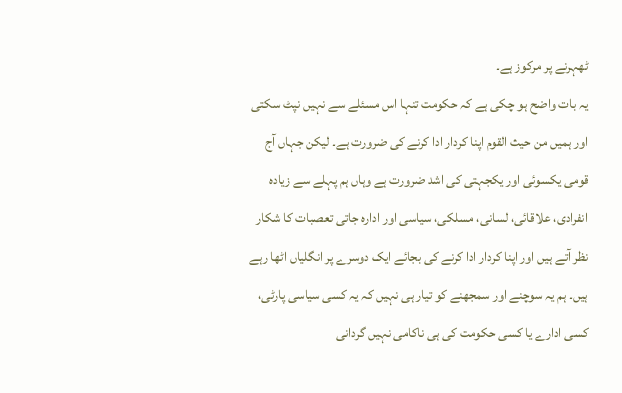ٹھہرنے پر مرکوز ہے۔
یہ بات واضح ہو چکی ہے کہ حکومت تنہا اس مسئلے سے نہیں نپٹ سکتی اور ہمیں من حیث القوم اپنا کردار ادا کرنے کی ضرورت ہے۔ لیکن جہاں آج قومی یکسوئی اور یکجہتی کی اشد ضرورت ہے وہاں ہم پہلے سے زیادہ انفرادی، علاقائی، لسانی، مسلکی، سیاسی اور ادارہ جاتی تعصبات کا شکار نظر آتے ہیں اور اپنا کردار ادا کرنے کی بجائے ایک دوسرے پر انگلیاں اٹھا رہے ہیں۔ ہم یہ سوچنے اور سمجھنے کو تیار ہی نہیں کہ یہ کسی سیاسی پارٹی، کسی ادارے یا کسی حکومت کی ہی ناکامی نہیں گردانی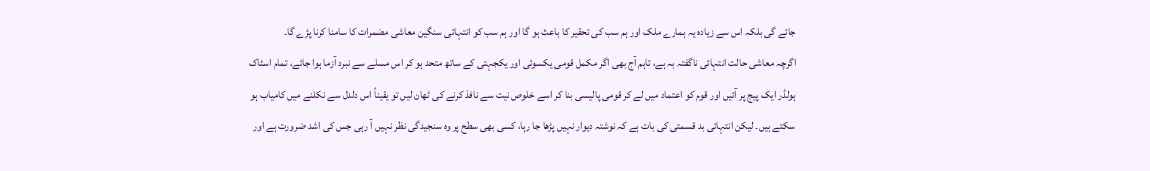جائے گی بلکہ اس سے زیادہ یہ ہمارے ملک اور ہم سب کی تحقیر کا باعث ہو گا اور ہم سب کو انتہائی سنگین معاشی مضمرات کا سامنا کرنا پڑے گا۔
اگرچہ معاشی حالت انتہائی ناگفتہ بہ ہے، تاہم آج بھی اگر مکمل قومی یکسوئی اور یکجہتی کے ساتھ متحد ہو کر اس مسلے سے نبرد آزما ہوا جائے، تمام اسٹاک ہولڈر ایک پیج پر آئیں اور قوم کو اعتماد میں لے کر قومی پالیسی بنا کر اسے خلوص نیت سے نافذ کرنے کی ٹھان لیں تو یقیناً اس دلدل سے نکلنے میں کامیاب ہو سکتے ہیں۔ لیکن انتہائی بد قسمتی کی بات ہے کہ نوشتہ دیوار نہیں پڑھا جا رہا، کسی بھی سطح پر وہ سنجیدگی نظر نہیں آ رہی جس کی اشد ضرورت ہے اور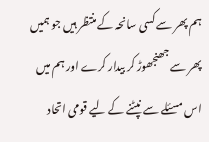ہم پھر سے کسی سانحہ کے منتظر ہیں جو ہمیں پھر سے جھنجھوڑ کر بیدار کرے اور ہم میں اس مسئلے سے نپٹنے کے لیے قومی اتحاد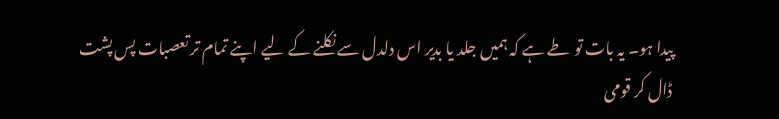پیدا ہو۔ یہ بات تو طے ہے کہ ہمیں جلد یا بدیر اس دلدل سے نکلنے کے لیے اپنے تمام تر تعصبات پس پشت ڈال کر قومی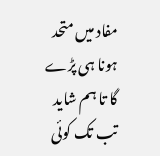مفاد میں متحد ہونا ہی پڑے گا تا ہم شاید تب تک کوئی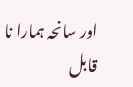اور سانحہ ہمارا نا قابل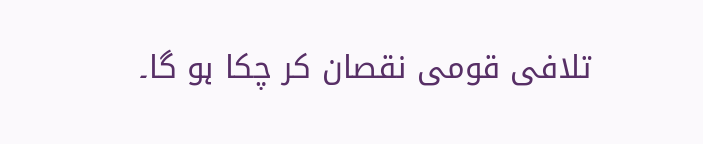تلافی قومی نقصان کر چکا ہو گا۔